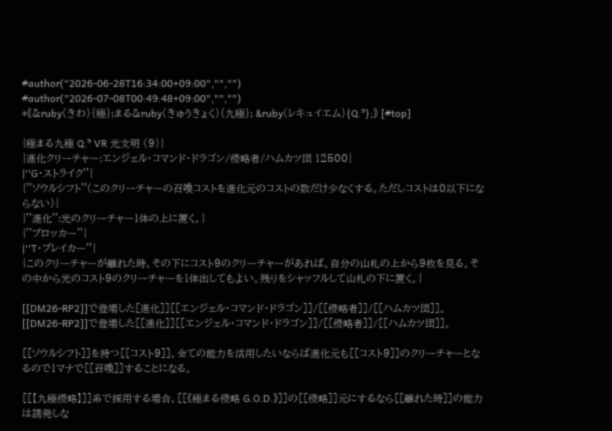#author("2026-06-28T16:34:00+09:00","","")
#author("2026-07-08T00:49:48+09:00","","")
*《&ruby(きわ){極};まる&ruby(きゅうきょく){九極}; &ruby(レキュイエム){Q.⁹};》 [#top]

|極まる九極 Q.⁹ VR 光文明 (9)|
|進化クリーチャー:エンジェル・コマンド・ドラゴン/侵略者/ハムカツ団 12500|
|''G・ストライク''|
|''ソウルシフト''(このクリーチャーの召喚コストを進化元のコストの数だけ少なくする。ただしコストは0以下にならない)|
|''進化'':光のクリーチャー1体の上に置く。|
|''ブロッカー''|
|''T・ブレイカー''|
|このクリーチャーが離れた時、その下にコスト9のクリーチャーがあれば、自分の山札の上から9枚を見る。その中から光のコスト9のクリーチャーを1体出してもよい。残りをシャッフルして山札の下に置く。|

[[DM26-RP2]]で登場した[進化]][[エンジェル・コマンド・ドラゴン]]/[[侵略者]]/[[ハムカツ団]]。
[[DM26-RP2]]で登場した[[進化]][[エンジェル・コマンド・ドラゴン]]/[[侵略者]]/[[ハムカツ団]]。

[[ソウルシフト]]を持つ[[コスト9]]。全ての能力を活用したいならば進化元も[[コスト9]]のクリーチャーとなるので1マナで[[召喚]]することになる。

[[【九極侵略】]]系で採用する場合、[[《極まる侵略 G.O.D.》]]の[[侵略]]元にするなら[[離れた時]]の能力は誘発しな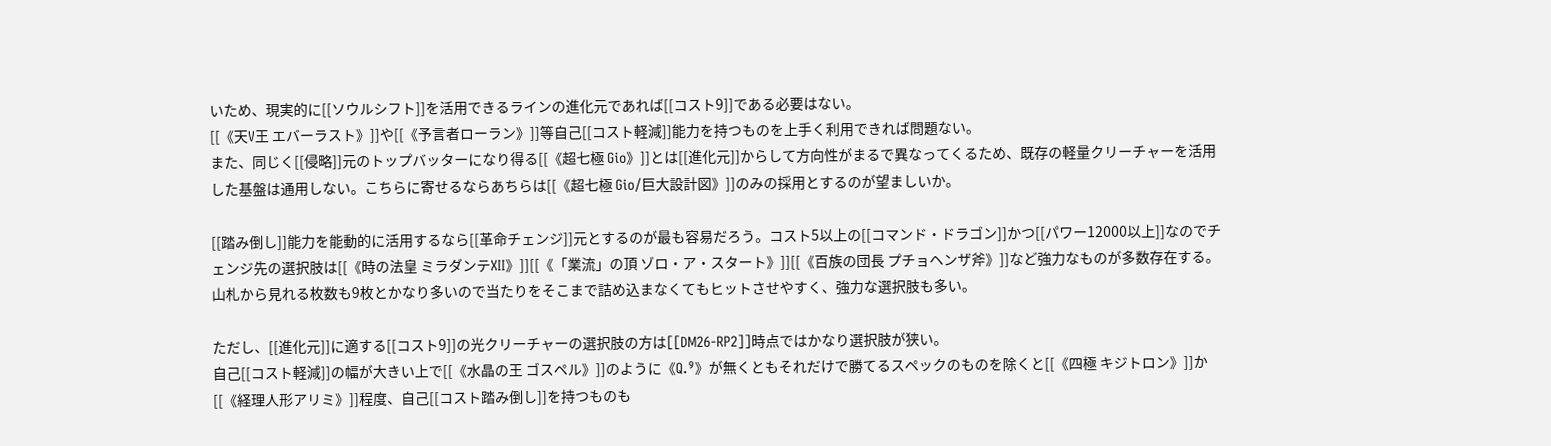いため、現実的に[[ソウルシフト]]を活用できるラインの進化元であれば[[コスト9]]である必要はない。
[[《天V王 エバーラスト》]]や[[《予言者ローラン》]]等自己[[コスト軽減]]能力を持つものを上手く利用できれば問題ない。
また、同じく[[侵略]]元のトップバッターになり得る[[《超七極 Gio》]]とは[[進化元]]からして方向性がまるで異なってくるため、既存の軽量クリーチャーを活用した基盤は通用しない。こちらに寄せるならあちらは[[《超七極 Gio/巨大設計図》]]のみの採用とするのが望ましいか。

[[踏み倒し]]能力を能動的に活用するなら[[革命チェンジ]]元とするのが最も容易だろう。コスト5以上の[[コマンド・ドラゴン]]かつ[[パワー12000以上]]なのでチェンジ先の選択肢は[[《時の法皇 ミラダンテXII》]][[《「業流」の頂 ゾロ・ア・スタート》]][[《百族の団長 プチョヘンザ斧》]]など強力なものが多数存在する。
山札から見れる枚数も9枚とかなり多いので当たりをそこまで詰め込まなくてもヒットさせやすく、強力な選択肢も多い。

ただし、[[進化元]]に適する[[コスト9]]の光クリーチャーの選択肢の方は[[DM26-RP2]]時点ではかなり選択肢が狭い。
自己[[コスト軽減]]の幅が大きい上で[[《水晶の王 ゴスペル》]]のように《Q.⁹》が無くともそれだけで勝てるスペックのものを除くと[[《四極 キジトロン》]]か[[《経理人形アリミ》]]程度、自己[[コスト踏み倒し]]を持つものも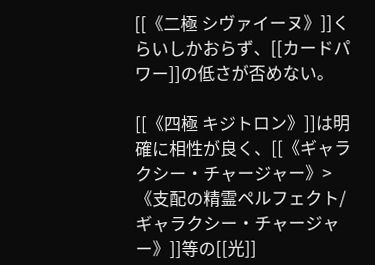[[《二極 シヴァイーヌ》]]くらいしかおらず、[[カードパワー]]の低さが否めない。

[[《四極 キジトロン》]]は明確に相性が良く、[[《ギャラクシー・チャージャー》>《支配の精霊ペルフェクト/ギャラクシー・チャージャー》]]等の[[光]]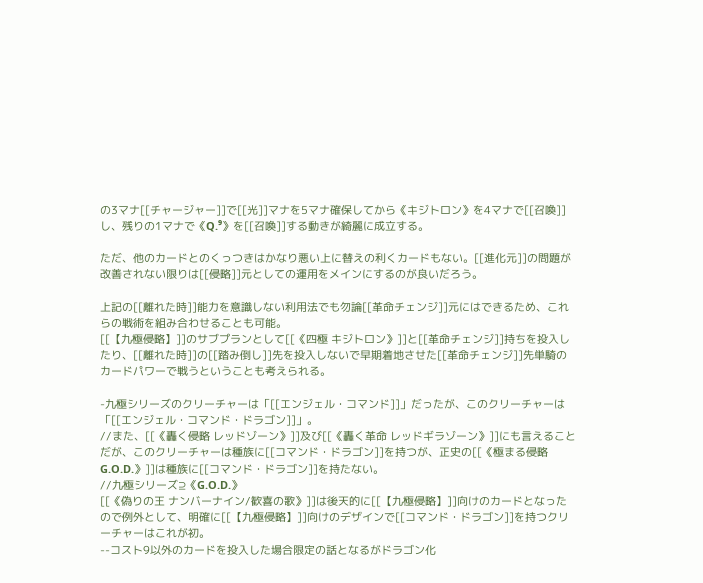の3マナ[[チャージャー]]で[[光]]マナを5マナ確保してから《キジトロン》を4マナで[[召喚]]し、残りの1マナで《Q.⁹》を[[召喚]]する動きが綺麗に成立する。

ただ、他のカードとのくっつきはかなり悪い上に替えの利くカードもない。[[進化元]]の問題が改善されない限りは[[侵略]]元としての運用をメインにするのが良いだろう。

上記の[[離れた時]]能力を意識しない利用法でも勿論[[革命チェンジ]]元にはできるため、これらの戦術を組み合わせることも可能。
[[【九極侵略】]]のサブプランとして[[《四極 キジトロン》]]と[[革命チェンジ]]持ちを投入したり、[[離れた時]]の[[踏み倒し]]先を投入しないで早期着地させた[[革命チェンジ]]先単騎のカードパワーで戦うということも考えられる。

-九極シリーズのクリーチャーは「[[エンジェル・コマンド]]」だったが、このクリーチャーは「[[エンジェル・コマンド・ドラゴン]]」。
//また、[[《轟く侵略 レッドゾーン》]]及び[[《轟く革命 レッドギラゾーン》]]にも言えることだが、このクリーチャーは種族に[[コマンド・ドラゴン]]を持つが、正史の[[《極まる侵略 G.O.D.》]]は種族に[[コマンド・ドラゴン]]を持たない。
//九極シリーズ⊇《G.O.D.》
[[《偽りの王 ナンバーナイン/歓喜の歌》]]は後天的に[[【九極侵略】]]向けのカードとなったので例外として、明確に[[【九極侵略】]]向けのデザインで[[コマンド・ドラゴン]]を持つクリーチャーはこれが初。
--コスト9以外のカードを投入した場合限定の話となるがドラゴン化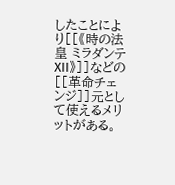したことにより[[《時の法皇 ミラダンテXII》]]などの[[革命チェンジ]]元として使えるメリットがある。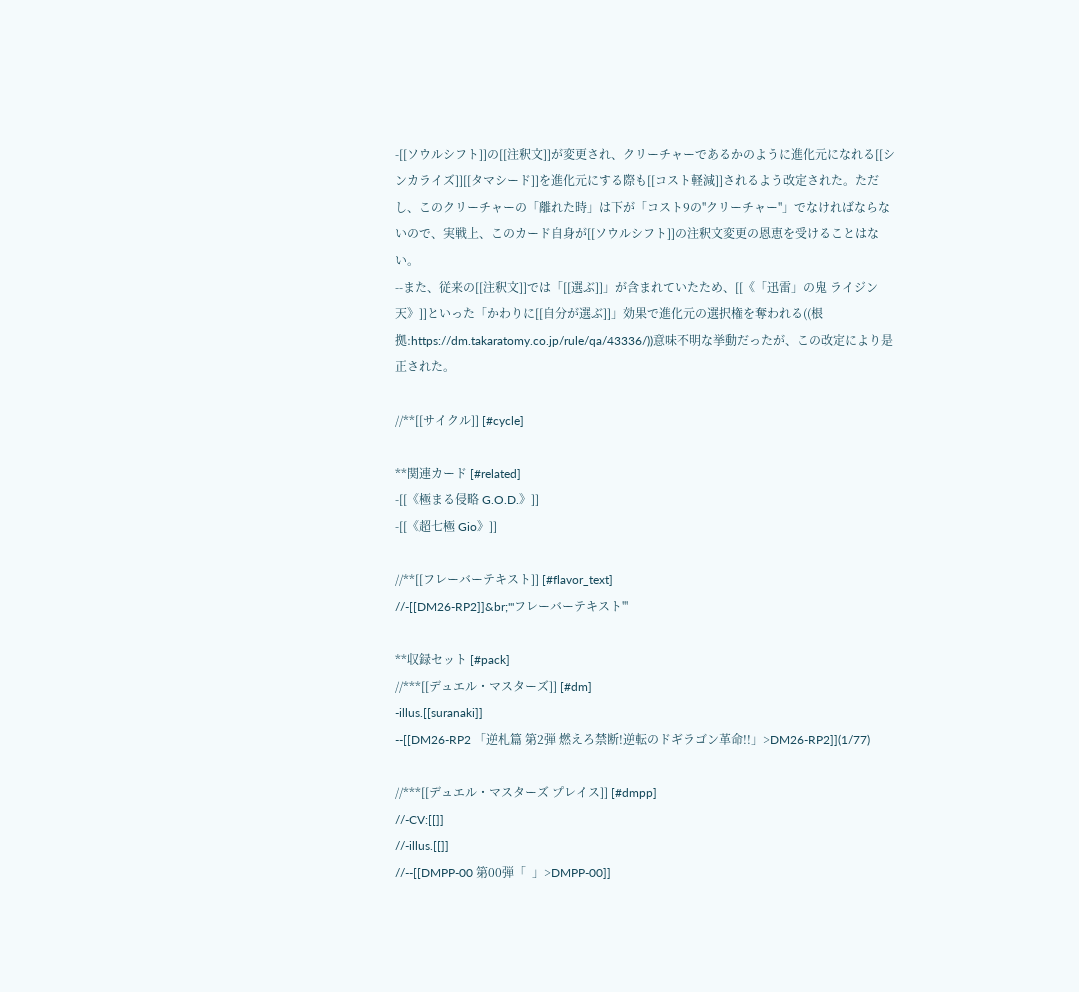-[[ソウルシフト]]の[[注釈文]]が変更され、クリーチャーであるかのように進化元になれる[[シンカライズ]][[タマシード]]を進化元にする際も[[コスト軽減]]されるよう改定された。ただし、このクリーチャーの「離れた時」は下が「コスト9の''クリーチャー''」でなければならないので、実戦上、このカード自身が[[ソウルシフト]]の注釈文変更の恩恵を受けることはない。
--また、従来の[[注釈文]]では「[[選ぶ]]」が含まれていたため、[[《「迅雷」の鬼 ライジン天》]]といった「かわりに[[自分が選ぶ]]」効果で進化元の選択権を奪われる((根拠:https://dm.takaratomy.co.jp/rule/qa/43336/))意味不明な挙動だったが、この改定により是正された。

//**[[サイクル]] [#cycle]

**関連カード [#related]
-[[《極まる侵略 G.O.D.》]]
-[[《超七極 Gio》]]

//**[[フレーバーテキスト]] [#flavor_text]
//-[[DM26-RP2]]&br;'''フレーバーテキスト'''

**収録セット [#pack]
//***[[デュエル・マスターズ]] [#dm]
-illus.[[suranaki]]
--[[DM26-RP2 「逆札篇 第2弾 燃えろ禁断!逆転のドギラゴン革命!!」>DM26-RP2]](1/77)

//***[[デュエル・マスターズ プレイス]] [#dmpp]
//-CV:[[]]
//-illus.[[]]
//--[[DMPP-00 第00弾「  」>DMPP-00]]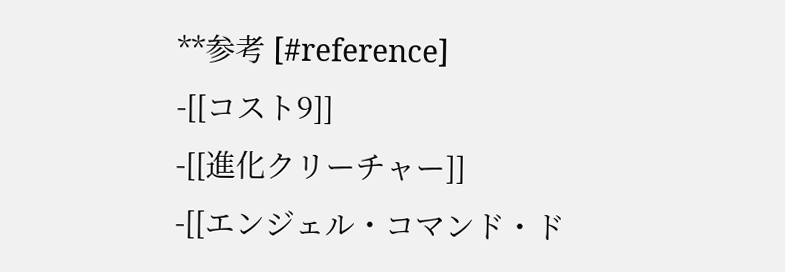**参考 [#reference]
-[[コスト9]]
-[[進化クリーチャー]]
-[[エンジェル・コマンド・ド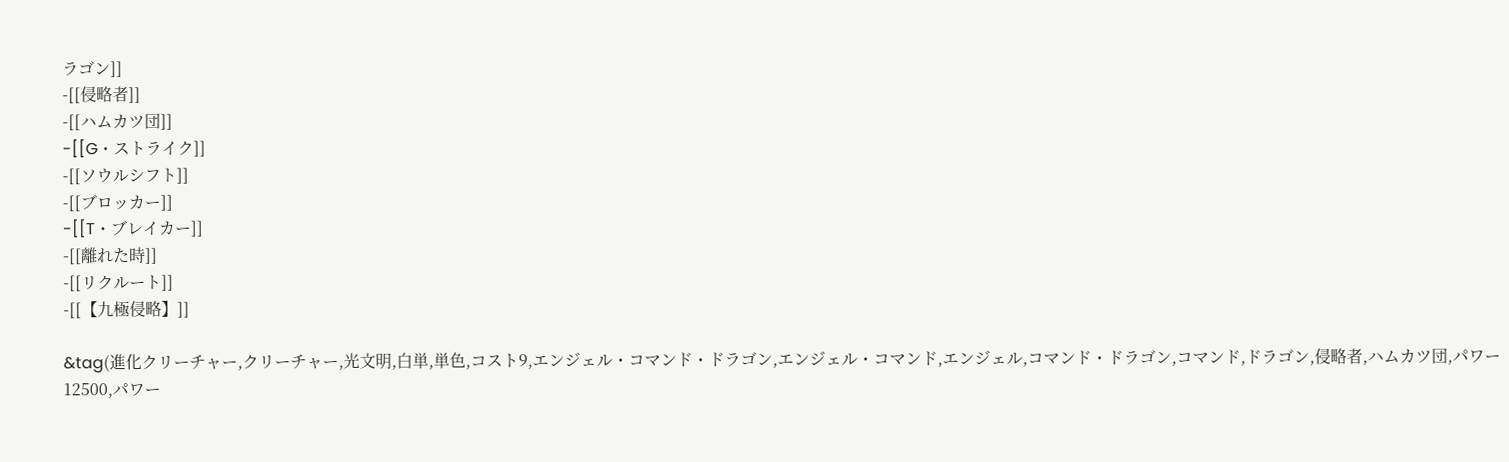ラゴン]]
-[[侵略者]]
-[[ハムカツ団]]
-[[G・ストライク]]
-[[ソウルシフト]]
-[[ブロッカー]]
-[[T・ブレイカー]]
-[[離れた時]]
-[[リクルート]]
-[[【九極侵略】]]

&tag(進化クリーチャー,クリーチャー,光文明,白単,単色,コスト9,エンジェル・コマンド・ドラゴン,エンジェル・コマンド,エンジェル,コマンド・ドラゴン,コマンド,ドラゴン,侵略者,ハムカツ団,パワー12500,パワー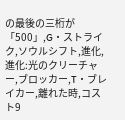の最後の三桁が「500」,G・ストライク,ソウルシフト,進化,進化:光のクリーチャー,ブロッカー,T・ブレイカー,離れた時,コスト9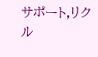サポート,リクル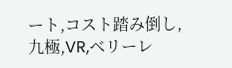ート,コスト踏み倒し,九極,VR,ベリーレ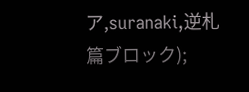ア,suranaki,逆札篇ブロック);